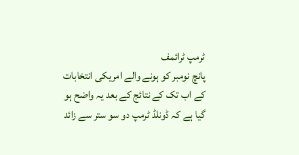ٹرمپ ٹرائمف
پانچ نومبر کو ہونے والے امریکی انتخابات کے اب تک کے نتائج کے بعد یہ واضح ہو گیا ہے کہ ڈونلڈ ٹرمپ دو سو ستر سے زائد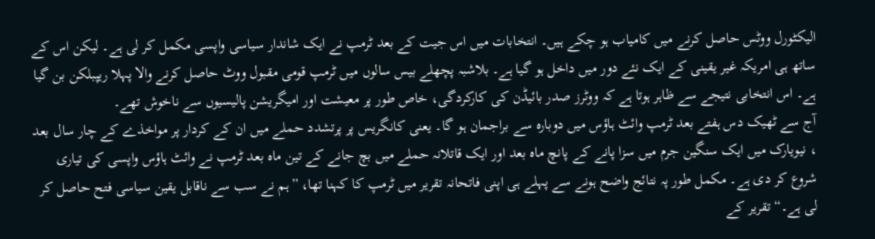الیکٹورل ووٹس حاصل کرنے میں کامیاب ہو چکے ہیں۔ انتخابات میں اس جیت کے بعد ٹرمپ نے ایک شاندار سیاسی واپسی مکمل کر لی ہے۔ لیکن اس کے ساتھ ہی امریکہ غیر یقینی کے ایک نئے دور میں داخل ہو گیا ہے۔ بلاشبہ پچھلے بیس سالوں میں ٹرمپ قومی مقبول ووٹ حاصل کرنے والا پہلا ریپبلکن بن گیا ہے۔ اس انتخابی نتیجے سے ظاہر ہوتا ہے کہ ووٹرز صدر بائیڈن کی کارکردگی، خاص طور پر معیشت اور امیگریشن پالیسیوں سے ناخوش تھے۔
آج سے ٹھیک دس ہفتے بعد ٹرمپ وائٹ ہاؤس میں دوبارہ سے براجمان ہو گا۔ یعنی کانگریس پر پرتشدد حملے میں ان کے کردار پر مواخذے کے چار سال بعد ، نیویارک میں ایک سنگین جرم میں سزا پانے کے پانچ ماہ بعد اور ایک قاتلانہ حملے میں بچ جانے کے تین ماہ بعد ٹرمپ نے وائٹ ہاؤس واپسی کی تیاری شروع کر دی ہے۔ مکمل طور پہ نتائج واضح ہونے سے پہلے ہی اپنی فاتحانہ تقریر میں ٹرمپ کا کہنا تھا، ”ہم نے سب سے ناقابل یقین سیاسی فتح حاصل کر لی ہے۔“ تقریر کے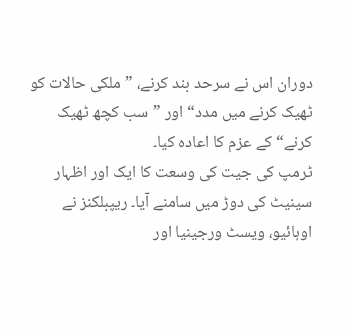دوران اس نے سرحد بند کرنے، ”ملکی حالات کو ٹھیک کرنے میں مدد“ اور ”سب کچھ ٹھیک کرنے“ کے عزم کا اعادہ کیا۔
ٹرمپ کی جیت کی وسعت کا ایک اور اظہار سینیٹ کی دوڑ میں سامنے آیا۔ ریپبلکنز نے اوہائیو، ویسٹ ورجینیا اور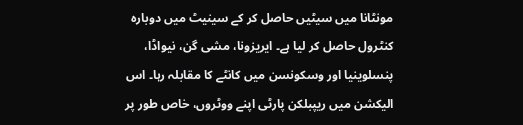مونٹانا میں سیٹیں حاصل کر کے سینیٹ میں دوبارہ کنٹرول حاصل کر لیا ہے۔ ایریزونا، مشی گن، نیواڈا، پنسلوینیا اور وسکونسن میں کانٹے کا مقابلہ رہا۔ اس الیکشن میں ریپبلکن پارٹی اپنے ووٹروں، خاص طور پر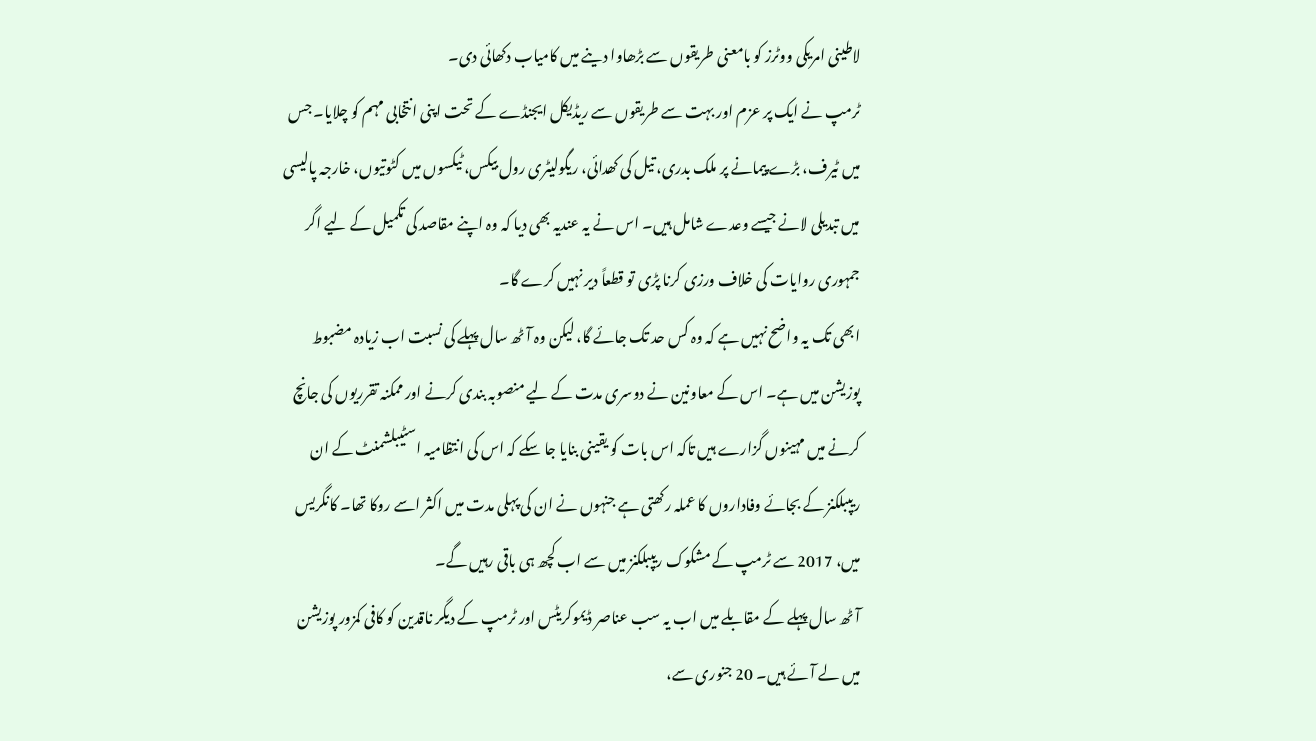لاطینی امریکی ووٹرز کو بامعنی طریقوں سے بڑھاوا دینے میں کامیاب دکھائی دی۔
ٹرمپ نے ایک پر عزم اور بہت سے طریقوں سے ریڈیکل ایجنڈے کے تحت اپنی انتخابی مہم کو چلایا۔ جس میں ٹیرف، بڑے پیمانے پر ملک بدری، تیل کی کھدائی، ریگولیٹری رول بیکس، ٹیکسوں میں کٹوتیوں، خارجہ پالیسی میں تبدیلی لانے جیسے وعدے شامل ہیں۔ اس نے یہ عندیہ بھی دیا کہ وہ اپنے مقاصد کی تکمیل کے لیے اگر جمہوری روایات کی خلاف ورزی کرنا پڑی تو قطعاً دیر نہیں کرے گا۔
ابھی تک یہ واضح نہیں ہے کہ وہ کس حد تک جائے گا، لیکن وہ آٹھ سال پہلے کی نسبت اب زیادہ مضبوط پوزیشن میں ہے۔ اس کے معاونین نے دوسری مدت کے لیے منصوبہ بندی کرنے اور ممکنہ تقرریوں کی جانچ کرنے میں مہینوں گزارے ہیں تاکہ اس بات کو یقینی بنایا جا سکے کہ اس کی انتظامیہ اسٹیبلشمنٹ کے ان ریپبلکنز کے بجائے وفاداروں کا عملہ رکھتی ہے جنہوں نے ان کی پہلی مدت میں اکثر اسے روکا تھا۔ کانگریس میں، 2017 سے ٹرمپ کے مشکوک ریپبلکنز میں سے اب کچھ ہی باقی رہیں گے۔
آٹھ سال پہلے کے مقابلے میں اب یہ سب عناصر ڈیموکریٹس اور ٹرمپ کے دیگر ناقدین کو کافی کمزور پوزیشن میں لے آئے ہیں۔ 20 جنوری سے،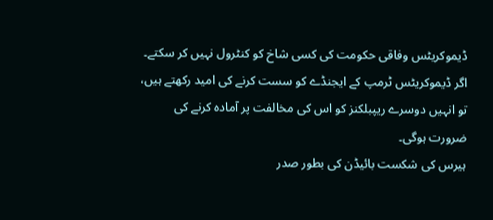ڈیموکریٹس وفاقی حکومت کی کسی شاخ کو کنٹرول نہیں کر سکتے۔ اگر ڈیموکریٹس ٹرمپ کے ایجنڈے کو سست کرنے کی امید رکھتے ہیں، تو انہیں دوسرے ریپبلکنز کو اس کی مخالفت پر آمادہ کرنے کی ضرورت ہوگی۔
ہیرس کی شکست بائیڈن کی بطور صدر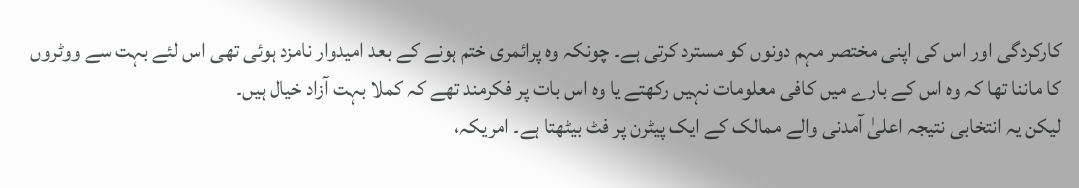کارکردگی اور اس کی اپنی مختصر مہم دونوں کو مسترد کرتی ہے۔ چونکہ وہ پرائمری ختم ہونے کے بعد امیدوار نامزد ہوئی تھی اس لئے بہت سے ووٹروں کا ماننا تھا کہ وہ اس کے بارے میں کافی معلومات نہیں رکھتے یا وہ اس بات پر فکرمند تھے کہ کملا بہت آزاد خیال ہیں۔
لیکن یہ انتخابی نتیجہ اعلیٰ آمدنی والے ممالک کے ایک پیٹرن پر فٹ بیٹھتا ہے۔ امریکہ،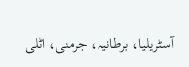آسٹریلیا، برطانیہ، جرمنی، اٹلی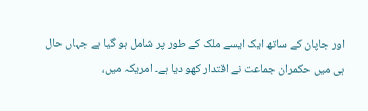اور جاپان کے ساتھ ایک ایسے ملک کے طور پر شامل ہو گیا ہے جہاں حال ہی میں حکمران جماعت نے اقتدار کھو دیا ہے۔ امریکہ میں،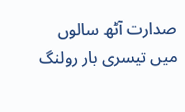صدارت آٹھ سالوں میں تیسری بار رولنگ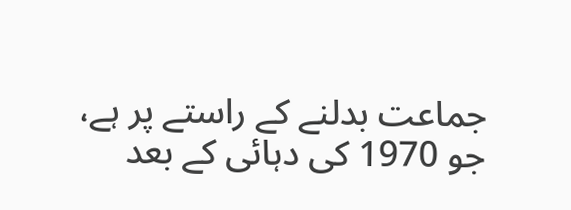جماعت بدلنے کے راستے پر ہے، جو 1970 کی دہائی کے بعد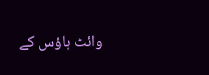وائٹ ہاؤس کے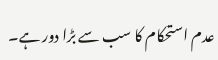عدم استحکام کا سب سے بڑا دور ہے۔